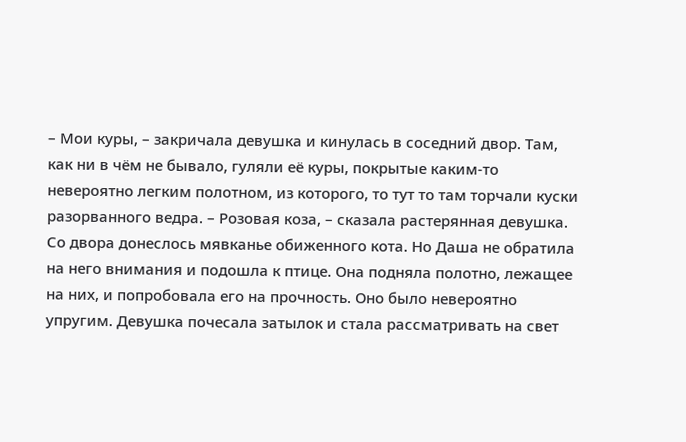– Мои куры, – закричала девушка и кинулась в соседний двор. Там, как ни в чём не бывало, гуляли её куры, покрытые каким-то невероятно легким полотном, из которого, то тут то там торчали куски разорванного ведра. – Розовая коза, – сказала растерянная девушка.
Со двора донеслось мявканье обиженного кота. Но Даша не обратила на него внимания и подошла к птице. Она подняла полотно, лежащее на них, и попробовала его на прочность. Оно было невероятно упругим. Девушка почесала затылок и стала рассматривать на свет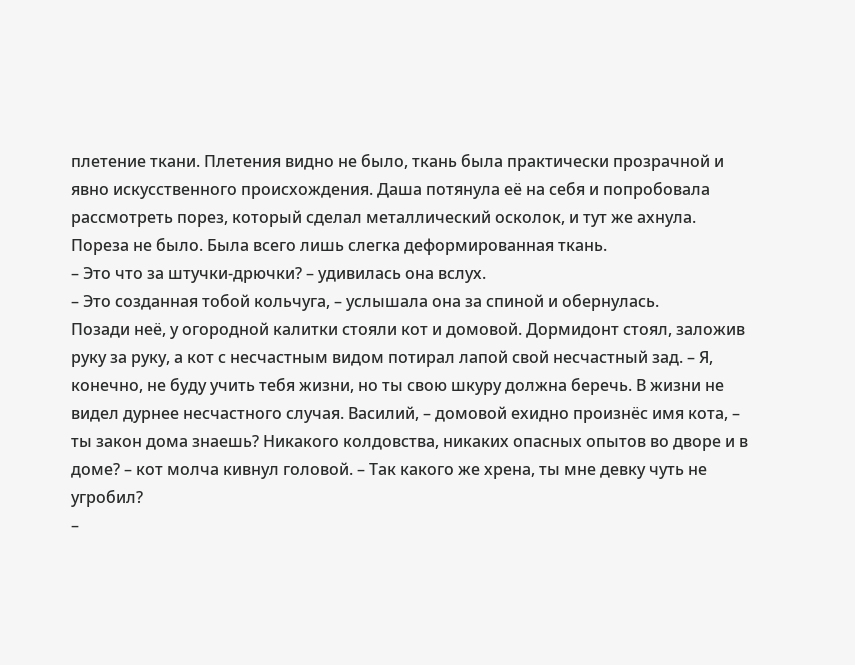плетение ткани. Плетения видно не было, ткань была практически прозрачной и явно искусственного происхождения. Даша потянула её на себя и попробовала рассмотреть порез, который сделал металлический осколок, и тут же ахнула. Пореза не было. Была всего лишь слегка деформированная ткань.
– Это что за штучки-дрючки? – удивилась она вслух.
– Это созданная тобой кольчуга, – услышала она за спиной и обернулась.
Позади неё, у огородной калитки стояли кот и домовой. Дормидонт стоял, заложив руку за руку, а кот с несчастным видом потирал лапой свой несчастный зад. – Я, конечно, не буду учить тебя жизни, но ты свою шкуру должна беречь. В жизни не видел дурнее несчастного случая. Василий, – домовой ехидно произнёс имя кота, – ты закон дома знаешь? Никакого колдовства, никаких опасных опытов во дворе и в доме? – кот молча кивнул головой. – Так какого же хрена, ты мне девку чуть не угробил?
–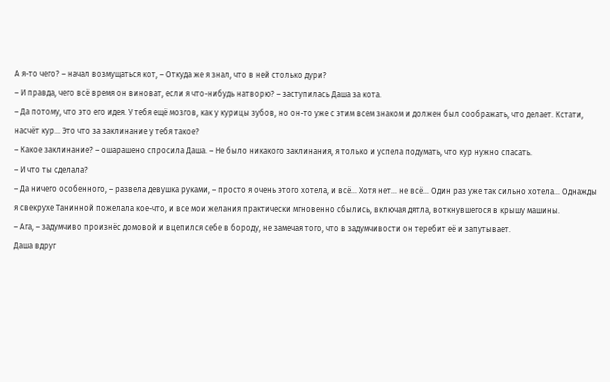А я-то чего? – начал возмущаться кот, – Откуда же я знал, что в ней столько дури?
– И правда, чего всё время он виноват, если я что-нибудь натворю? – заступилась Даша за кота.
– Да потому, что это его идея. У тебя ещё мозгов, как у курицы зубов, но он-то уже с этим всем знаком и должен был соображать, что делает. Кстати, насчёт кур… Это что за заклинание у тебя такое?
– Какое заклинание? – ошарашено спросила Даша. – Не было никакого заклинания, я только и успела подумать, что кур нужно спасать.
– И что ты сделала?
– Да ничего особенного, – развела девушка руками, – просто я очень этого хотела, и всё… Хотя нет… не всё… Один раз уже так сильно хотела… Однажды я свекрухе Танинной пожелала кое-что, и все мои желания практически мгновенно сбылись, включая дятла, воткнувшегося в крышу машины.
– Ага, – задумчиво произнёс домовой и вцепился себе в бороду, не замечая того, что в задумчивости он теребит её и запутывает.
Даша вдруг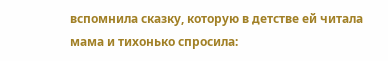вспомнила сказку, которую в детстве ей читала мама и тихонько спросила: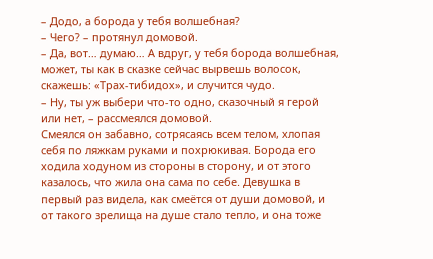– Додо, а борода у тебя волшебная?
– Чего? – протянул домовой.
– Да, вот… думаю… А вдруг, у тебя борода волшебная, может, ты как в сказке сейчас вырвешь волосок, скажешь: «Трах-тибидох», и случится чудо.
– Ну, ты уж выбери что-то одно, сказочный я герой или нет, – рассмеялся домовой.
Смеялся он забавно, сотрясаясь всем телом, хлопая себя по ляжкам руками и похрюкивая. Борода его ходила ходуном из стороны в сторону, и от этого казалось, что жила она сама по себе. Девушка в первый раз видела, как смеётся от души домовой, и от такого зрелища на душе стало тепло, и она тоже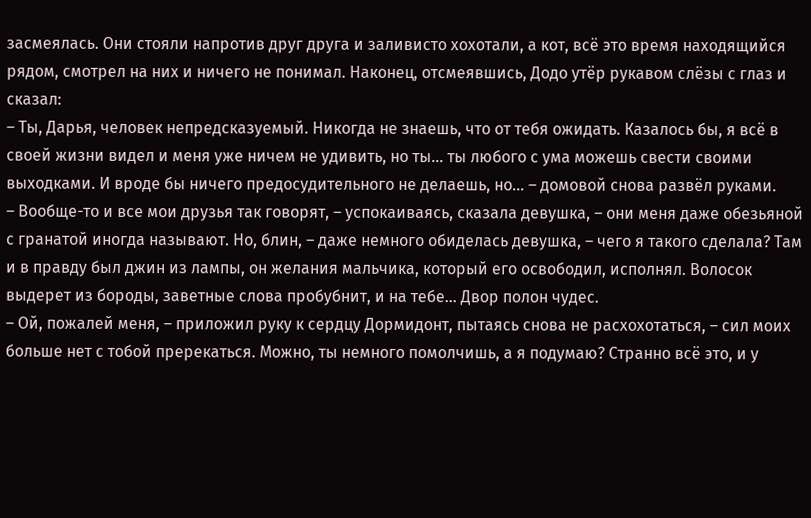засмеялась. Они стояли напротив друг друга и заливисто хохотали, а кот, всё это время находящийся рядом, смотрел на них и ничего не понимал. Наконец, отсмеявшись, Додо утёр рукавом слёзы с глаз и сказал:
– Ты, Дарья, человек непредсказуемый. Никогда не знаешь, что от тебя ожидать. Казалось бы, я всё в своей жизни видел и меня уже ничем не удивить, но ты… ты любого с ума можешь свести своими выходками. И вроде бы ничего предосудительного не делаешь, но… – домовой снова развёл руками.
– Вообще-то и все мои друзья так говорят, – успокаиваясь, сказала девушка, – они меня даже обезьяной с гранатой иногда называют. Но, блин, – даже немного обиделась девушка, – чего я такого сделала? Там и в правду был джин из лампы, он желания мальчика, который его освободил, исполнял. Волосок выдерет из бороды, заветные слова пробубнит, и на тебе… Двор полон чудес.
– Ой, пожалей меня, – приложил руку к сердцу Дормидонт, пытаясь снова не расхохотаться, – сил моих больше нет с тобой пререкаться. Можно, ты немного помолчишь, а я подумаю? Странно всё это, и у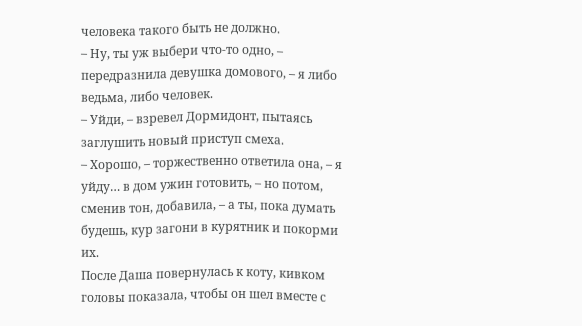человека такого быть не должно.
– Ну, ты уж выбери что-то одно, – передразнила девушка домового, – я либо ведьма, либо человек.
– Уйди, – взревел Дормидонт, пытаясь заглушить новый приступ смеха.
– Хорошо, – торжественно ответила она, – я уйду… в дом ужин готовить, – но потом, сменив тон, добавила, – а ты, пока думать будешь, кур загони в курятник и покорми их.
После Даша повернулась к коту, кивком головы показала, чтобы он шел вместе с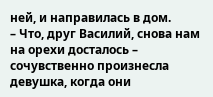ней, и направилась в дом.
– Что, друг Василий, снова нам на орехи досталось – сочувственно произнесла девушка, когда они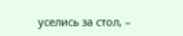уселись за стол, –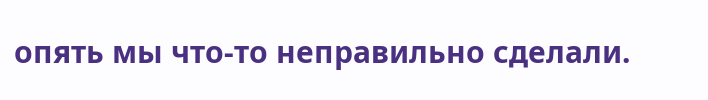опять мы что-то неправильно сделали.